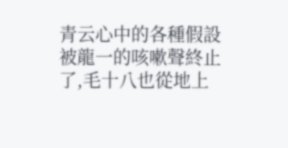青云心中的各種假設被龍一的咳嗽聲終止了,毛十八也從地上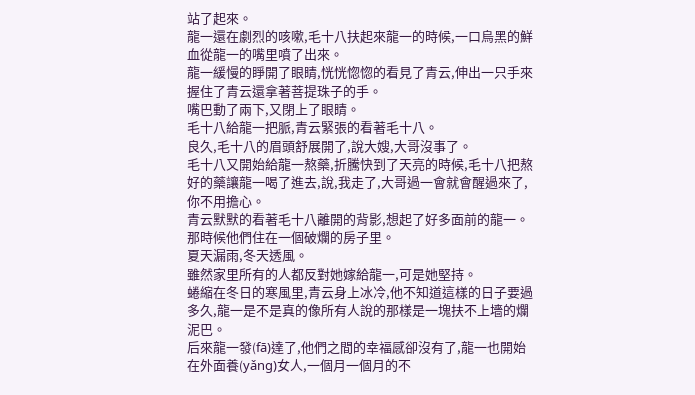站了起來。
龍一還在劇烈的咳嗽,毛十八扶起來龍一的時候,一口烏黑的鮮血從龍一的嘴里噴了出來。
龍一緩慢的睜開了眼睛,恍恍惚惚的看見了青云,伸出一只手來握住了青云還拿著菩提珠子的手。
嘴巴動了兩下,又閉上了眼睛。
毛十八給龍一把脈,青云緊張的看著毛十八。
良久,毛十八的眉頭舒展開了,說大嫂,大哥沒事了。
毛十八又開始給龍一熬藥,折騰快到了天亮的時候,毛十八把熬好的藥讓龍一喝了進去,說,我走了,大哥過一會就會醒過來了,你不用擔心。
青云默默的看著毛十八離開的背影,想起了好多面前的龍一。
那時候他們住在一個破爛的房子里。
夏天漏雨,冬天透風。
雖然家里所有的人都反對她嫁給龍一,可是她堅持。
蜷縮在冬日的寒風里,青云身上冰冷,他不知道這樣的日子要過多久,龍一是不是真的像所有人說的那樣是一塊扶不上墻的爛泥巴。
后來龍一發(fā)達了,他們之間的幸福感卻沒有了,龍一也開始在外面養(yǎng)女人,一個月一個月的不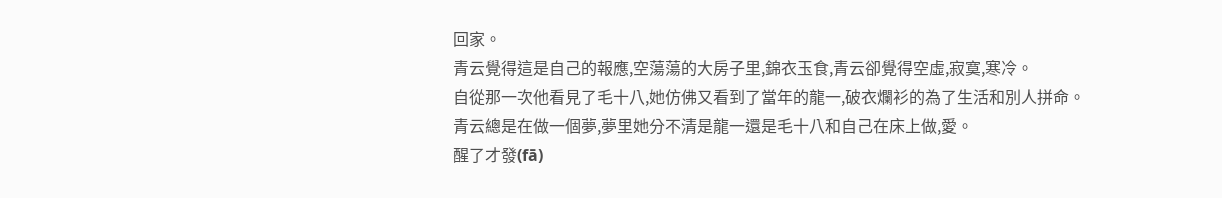回家。
青云覺得這是自己的報應,空蕩蕩的大房子里,錦衣玉食,青云卻覺得空虛,寂寞,寒冷。
自從那一次他看見了毛十八,她仿佛又看到了當年的龍一,破衣爛衫的為了生活和別人拼命。
青云總是在做一個夢,夢里她分不清是龍一還是毛十八和自己在床上做,愛。
醒了才發(fā)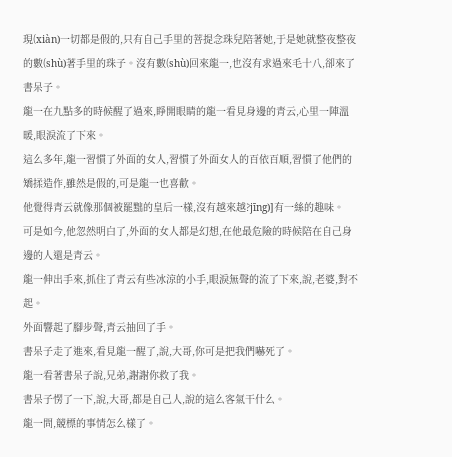現(xiàn)一切都是假的,只有自己手里的菩提念珠兒陪著她,于是她就整夜整夜的數(shù)著手里的珠子。沒有數(shù)回來龍一,也沒有求過來毛十八,卻來了書呆子。
龍一在九點多的時候醒了過來,睜開眼睛的龍一看見身邊的青云,心里一陣溫暖,眼淚流了下來。
這么多年,龍一習慣了外面的女人,習慣了外面女人的百依百順,習慣了他們的矯揉造作,雖然是假的,可是龍一也喜歡。
他覺得青云就像那個被罷黜的皇后一樣,沒有越來越?jīng)]有一絲的趣味。
可是如今,他忽然明白了,外面的女人都是幻想,在他最危險的時候陪在自己身邊的人還是青云。
龍一伸出手來,抓住了青云有些冰涼的小手,眼淚無聲的流了下來,說,老婆,對不起。
外面響起了腳步聲,青云抽回了手。
書呆子走了進來,看見龍一醒了,說,大哥,你可是把我們嚇死了。
龍一看著書呆子說,兄弟,謝謝你救了我。
書呆子愣了一下,說,大哥,都是自己人,說的這么客氣干什么。
龍一問,競標的事情怎么樣了。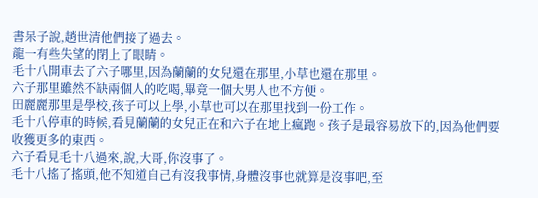書呆子說,趙世清他們接了過去。
龍一有些失望的閉上了眼睛。
毛十八開車去了六子哪里,因為蘭蘭的女兒還在那里,小草也還在那里。
六子那里雖然不缺兩個人的吃喝,畢竟一個大男人也不方便。
田麗麗那里是學校,孩子可以上學,小草也可以在那里找到一份工作。
毛十八停車的時候,看見蘭蘭的女兒正在和六子在地上瘋跑。孩子是最容易放下的,因為他們要收獲更多的東西。
六子看見毛十八過來,說,大哥,你沒事了。
毛十八搖了搖頭,他不知道自己有沒我事情,身體沒事也就算是沒事吧,至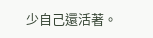少自己還活著。